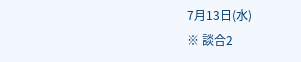7月13日(水)
※ 談合2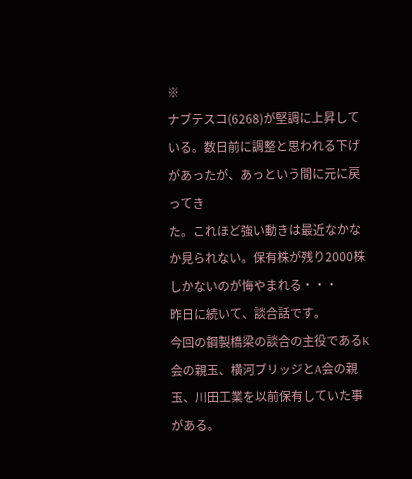※
ナブテスコ(6268)が堅調に上昇している。数日前に調整と思われる下げがあったが、あっという間に元に戻ってき
た。これほど強い動きは最近なかなか見られない。保有株が残り2000株しかないのが悔やまれる・・・
昨日に続いて、談合話です。
今回の鋼製橋梁の談合の主役であるK会の親玉、横河ブリッジとA会の親玉、川田工業を以前保有していた事がある。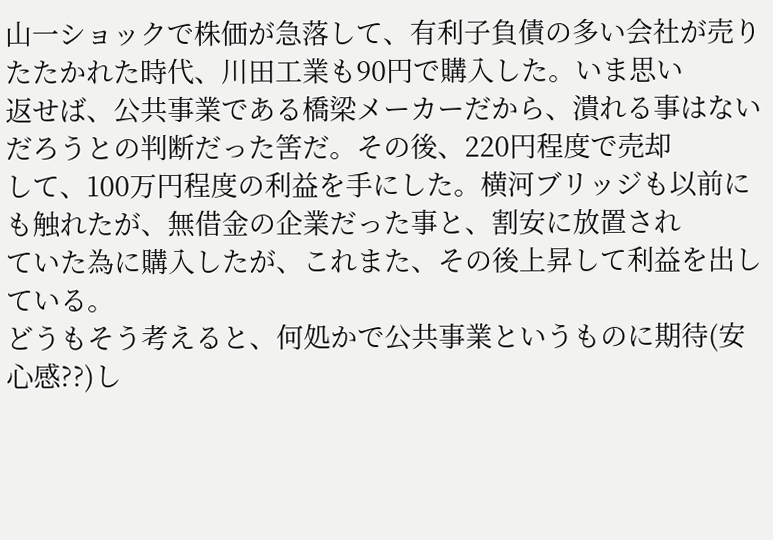山一ショックで株価が急落して、有利子負債の多い会社が売りたたかれた時代、川田工業も90円で購入した。いま思い
返せば、公共事業である橋梁メーカーだから、潰れる事はないだろうとの判断だった筈だ。その後、220円程度で売却
して、100万円程度の利益を手にした。横河ブリッジも以前にも触れたが、無借金の企業だった事と、割安に放置され
ていた為に購入したが、これまた、その後上昇して利益を出している。
どうもそう考えると、何処かで公共事業というものに期待(安心感??)し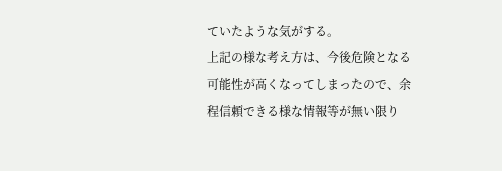ていたような気がする。
上記の様な考え方は、今後危険となる可能性が高くなってしまったので、余程信頼できる様な情報等が無い限り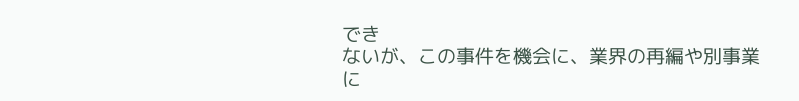でき
ないが、この事件を機会に、業界の再編や別事業に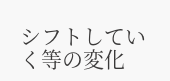シフトしていく等の変化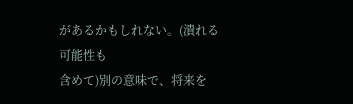があるかもしれない。(潰れる可能性も
含めて)別の意味で、将来を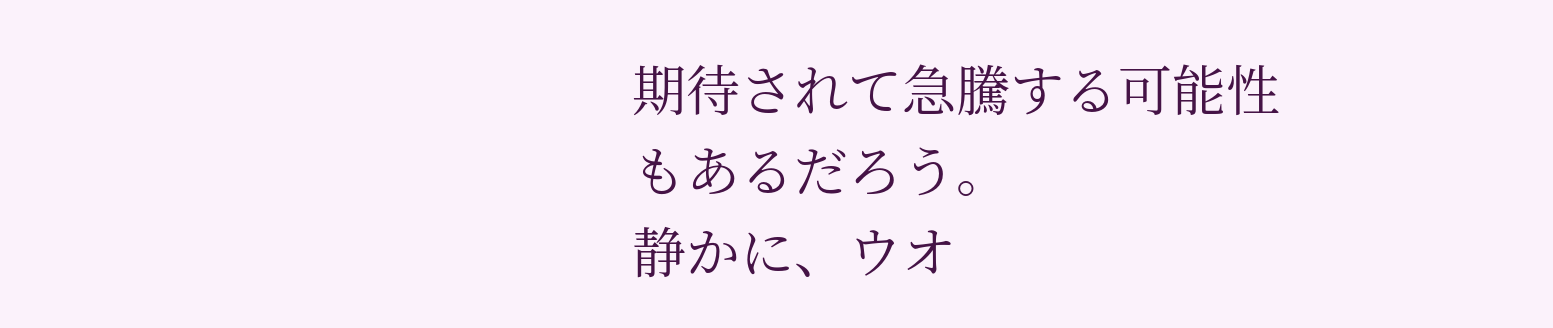期待されて急騰する可能性もあるだろう。
静かに、ウオ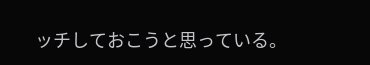ッチしておこうと思っている。